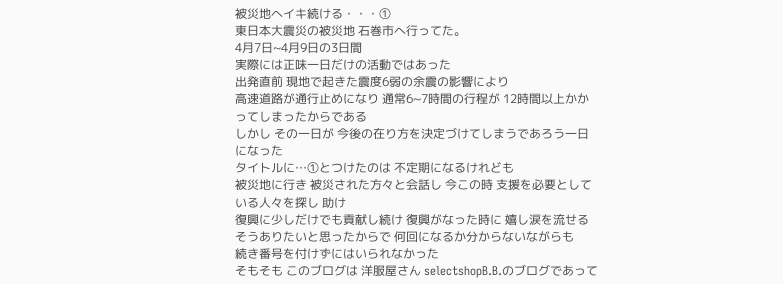被災地へイキ続ける・・・①
東日本大震災の被災地 石巻市へ行ってた。
4月7日~4月9日の3日間
実際には正味一日だけの活動ではあった
出発直前 現地で起きた震度6弱の余震の影響により
高速道路が通行止めになり 通常6~7時間の行程が 12時間以上かかってしまったからである
しかし その一日が 今後の在り方を決定づけてしまうであろう一日になった
タイトルに…①とつけたのは 不定期になるけれども
被災地に行き 被災された方々と会話し 今この時 支援を必要としている人々を探し 助け
復興に少しだけでも貢献し続け 復興がなった時に 嬉し涙を流せる
そうありたいと思ったからで 何回になるか分からないながらも
続き番号を付けずにはいられなかった
そもそも このブログは 洋服屋さん selectshopB.B.のブログであって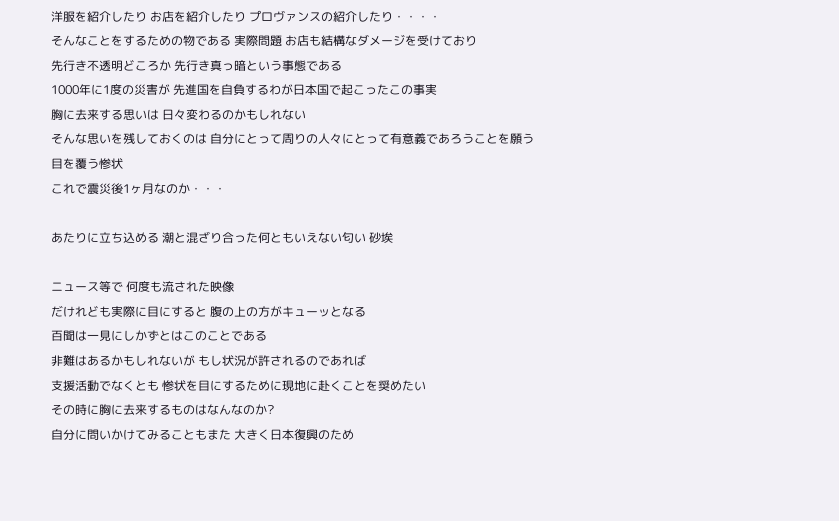洋服を紹介したり お店を紹介したり プロヴァンスの紹介したり・・・・
そんなことをするための物である 実際問題 お店も結構なダメージを受けており
先行き不透明どころか 先行き真っ暗という事態である
1000年に1度の災害が 先進国を自負するわが日本国で起こったこの事実
胸に去来する思いは 日々変わるのかもしれない
そんな思いを残しておくのは 自分にとって周りの人々にとって有意義であろうことを願う
目を覆う惨状
これで震災後1ヶ月なのか・・・

あたりに立ち込める 潮と混ざり合った何ともいえない匂い 砂埃

ニュース等で 何度も流された映像
だけれども実際に目にすると 腹の上の方がキューッとなる
百聞は一見にしかずとはこのことである
非難はあるかもしれないが もし状況が許されるのであれば
支援活動でなくとも 惨状を目にするために現地に赴くことを奨めたい
その時に胸に去来するものはなんなのか?
自分に問いかけてみることもまた 大きく日本復興のため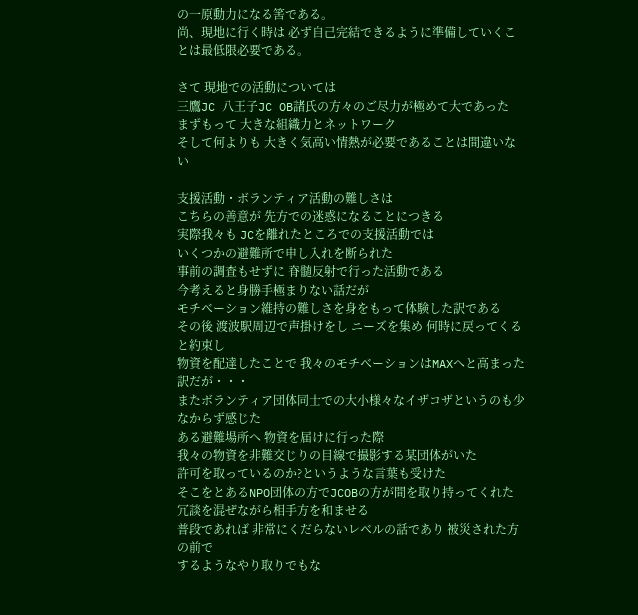の一原動力になる筈である。
尚、現地に行く時は 必ず自己完結できるように準備していくことは最低限必要である。

さて 現地での活動については
三鷹JC 八王子JC OB諸氏の方々のご尽力が極めて大であった
まずもって 大きな組織力とネットワーク
そして何よりも 大きく気高い情熱が必要であることは間違いない

支援活動・ボランティア活動の難しさは
こちらの善意が 先方での迷惑になることにつきる
実際我々も JCを離れたところでの支援活動では
いくつかの避難所で申し入れを断られた
事前の調査もせずに 脊髄反射で行った活動である
今考えると身勝手極まりない話だが
モチベーション維持の難しさを身をもって体験した訳である
その後 渡波駅周辺で声掛けをし ニーズを集め 何時に戻ってくると約束し
物資を配達したことで 我々のモチベーションはMAXへと高まった訳だが・・・
またボランティア団体同士での大小様々なイザコザというのも少なからず感じた
ある避難場所へ 物資を届けに行った際
我々の物資を非難交じりの目線で撮影する某団体がいた
許可を取っているのか?というような言葉も受けた
そこをとあるNPO団体の方でJCOBの方が間を取り持ってくれた
冗談を混ぜながら相手方を和ませる
普段であれば 非常にくだらないレベルの話であり 被災された方の前で
するようなやり取りでもな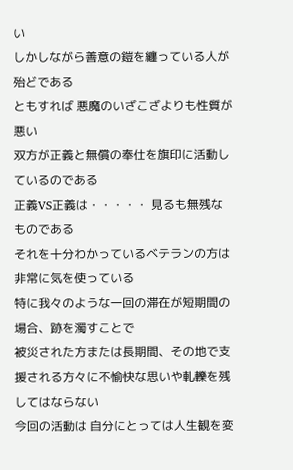い
しかしながら善意の鎧を纏っている人が殆どである
ともすれば 悪魔のいざこざよりも性質が悪い
双方が正義と無償の奉仕を旗印に活動しているのである
正義VS正義は・・・・・ 見るも無残なものである
それを十分わかっているベテランの方は 非常に気を使っている
特に我々のような一回の滞在が短期間の場合、跡を濁すことで
被災された方または長期間、その地で支援される方々に不愉快な思いや軋轢を残してはならない
今回の活動は 自分にとっては人生観を変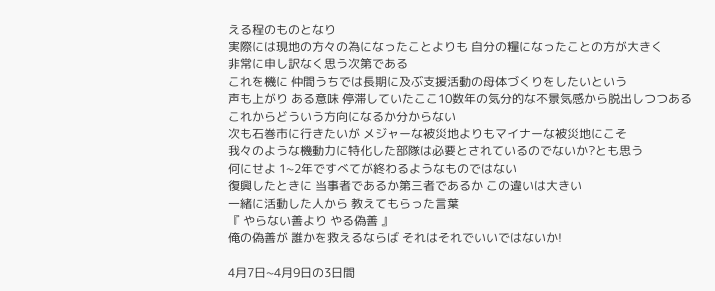える程のものとなり
実際には現地の方々の為になったことよりも 自分の糧になったことの方が大きく
非常に申し訳なく思う次第である
これを機に 仲間うちでは長期に及ぶ支援活動の母体づくりをしたいという
声も上がり ある意味 停滞していたここ10数年の気分的な不景気感から脱出しつつある
これからどういう方向になるか分からない
次も石巻市に行きたいが メジャーな被災地よりもマイナーな被災地にこそ
我々のような機動力に特化した部隊は必要とされているのでないか?とも思う
何にせよ 1~2年ですべてが終わるようなものではない
復興したときに 当事者であるか第三者であるか この違いは大きい
一緒に活動した人から 教えてもらった言葉
『 やらない善より やる偽善 』
俺の偽善が 誰かを救えるならば それはそれでいいではないか!

4月7日~4月9日の3日間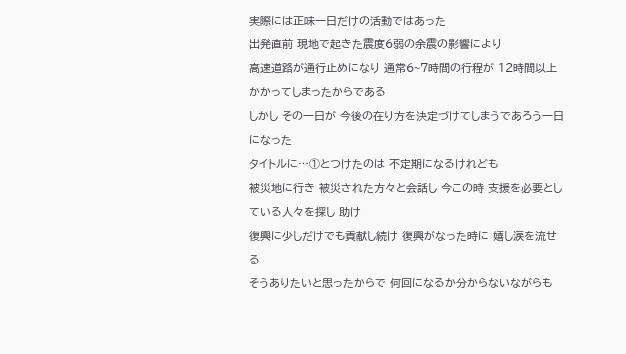実際には正味一日だけの活動ではあった
出発直前 現地で起きた震度6弱の余震の影響により
高速道路が通行止めになり 通常6~7時間の行程が 12時間以上かかってしまったからである
しかし その一日が 今後の在り方を決定づけてしまうであろう一日になった
タイトルに…①とつけたのは 不定期になるけれども
被災地に行き 被災された方々と会話し 今この時 支援を必要としている人々を探し 助け
復興に少しだけでも貢献し続け 復興がなった時に 嬉し涙を流せる
そうありたいと思ったからで 何回になるか分からないながらも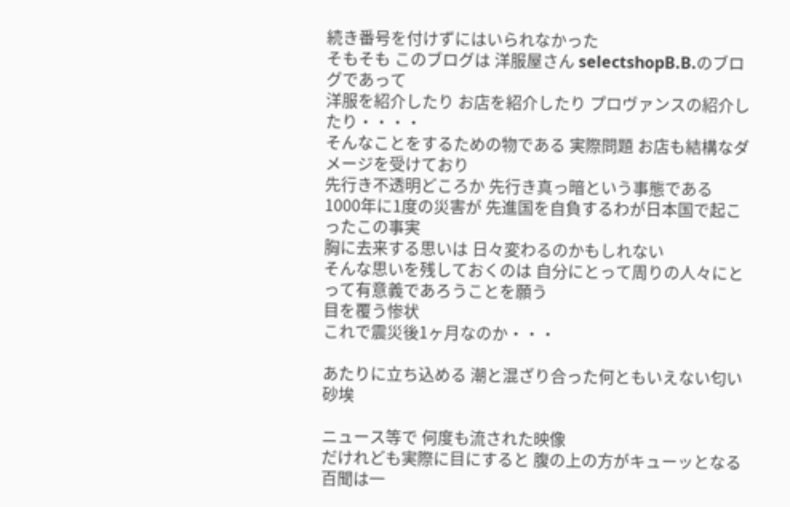続き番号を付けずにはいられなかった
そもそも このブログは 洋服屋さん selectshopB.B.のブログであって
洋服を紹介したり お店を紹介したり プロヴァンスの紹介したり・・・・
そんなことをするための物である 実際問題 お店も結構なダメージを受けており
先行き不透明どころか 先行き真っ暗という事態である
1000年に1度の災害が 先進国を自負するわが日本国で起こったこの事実
胸に去来する思いは 日々変わるのかもしれない
そんな思いを残しておくのは 自分にとって周りの人々にとって有意義であろうことを願う
目を覆う惨状
これで震災後1ヶ月なのか・・・

あたりに立ち込める 潮と混ざり合った何ともいえない匂い 砂埃

ニュース等で 何度も流された映像
だけれども実際に目にすると 腹の上の方がキューッとなる
百聞は一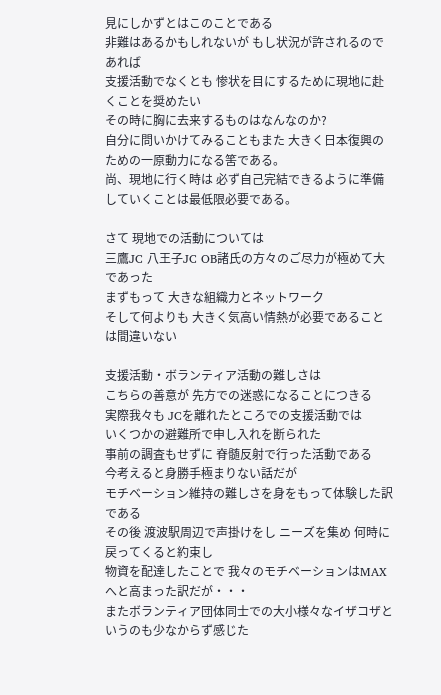見にしかずとはこのことである
非難はあるかもしれないが もし状況が許されるのであれば
支援活動でなくとも 惨状を目にするために現地に赴くことを奨めたい
その時に胸に去来するものはなんなのか?
自分に問いかけてみることもまた 大きく日本復興のための一原動力になる筈である。
尚、現地に行く時は 必ず自己完結できるように準備していくことは最低限必要である。

さて 現地での活動については
三鷹JC 八王子JC OB諸氏の方々のご尽力が極めて大であった
まずもって 大きな組織力とネットワーク
そして何よりも 大きく気高い情熱が必要であることは間違いない

支援活動・ボランティア活動の難しさは
こちらの善意が 先方での迷惑になることにつきる
実際我々も JCを離れたところでの支援活動では
いくつかの避難所で申し入れを断られた
事前の調査もせずに 脊髄反射で行った活動である
今考えると身勝手極まりない話だが
モチベーション維持の難しさを身をもって体験した訳である
その後 渡波駅周辺で声掛けをし ニーズを集め 何時に戻ってくると約束し
物資を配達したことで 我々のモチベーションはMAXへと高まった訳だが・・・
またボランティア団体同士での大小様々なイザコザというのも少なからず感じた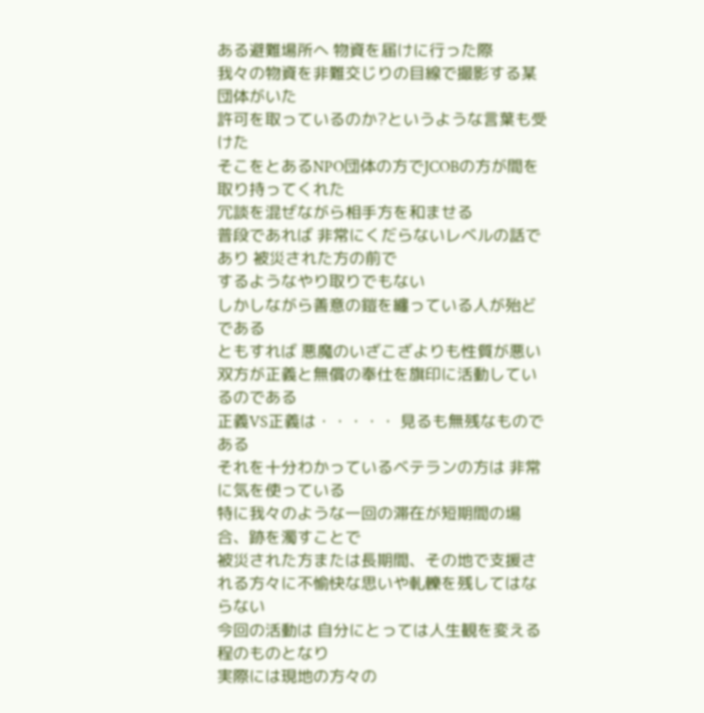ある避難場所へ 物資を届けに行った際
我々の物資を非難交じりの目線で撮影する某団体がいた
許可を取っているのか?というような言葉も受けた
そこをとあるNPO団体の方でJCOBの方が間を取り持ってくれた
冗談を混ぜながら相手方を和ませる
普段であれば 非常にくだらないレベルの話であり 被災された方の前で
するようなやり取りでもない
しかしながら善意の鎧を纏っている人が殆どである
ともすれば 悪魔のいざこざよりも性質が悪い
双方が正義と無償の奉仕を旗印に活動しているのである
正義VS正義は・・・・・ 見るも無残なものである
それを十分わかっているベテランの方は 非常に気を使っている
特に我々のような一回の滞在が短期間の場合、跡を濁すことで
被災された方または長期間、その地で支援される方々に不愉快な思いや軋轢を残してはならない
今回の活動は 自分にとっては人生観を変える程のものとなり
実際には現地の方々の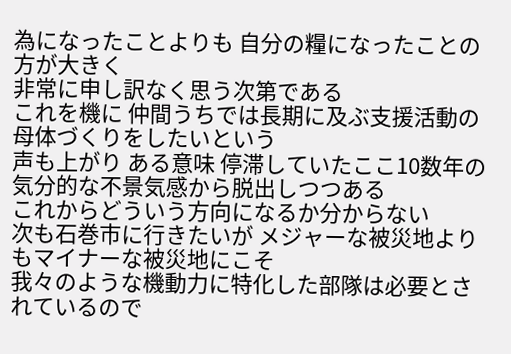為になったことよりも 自分の糧になったことの方が大きく
非常に申し訳なく思う次第である
これを機に 仲間うちでは長期に及ぶ支援活動の母体づくりをしたいという
声も上がり ある意味 停滞していたここ10数年の気分的な不景気感から脱出しつつある
これからどういう方向になるか分からない
次も石巻市に行きたいが メジャーな被災地よりもマイナーな被災地にこそ
我々のような機動力に特化した部隊は必要とされているので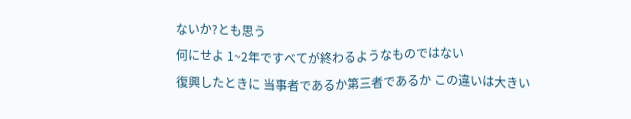ないか?とも思う
何にせよ 1~2年ですべてが終わるようなものではない
復興したときに 当事者であるか第三者であるか この違いは大きい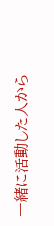一緒に活動した人から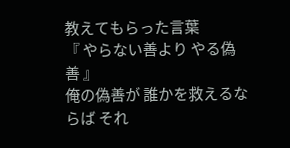教えてもらった言葉
『 やらない善より やる偽善 』
俺の偽善が 誰かを救えるならば それ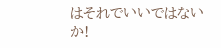はそれでいいではないか!